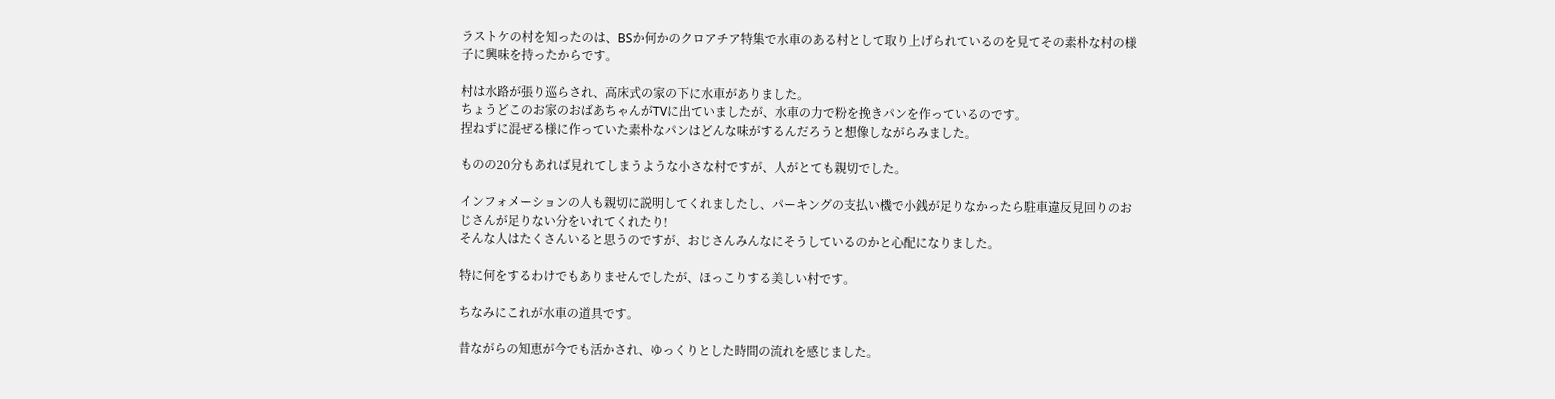ラストケの村を知ったのは、BSか何かのクロアチア特集で水車のある村として取り上げられているのを見てその素朴な村の様子に興味を持ったからです。

村は水路が張り巡らされ、高床式の家の下に水車がありました。
ちょうどこのお家のおばあちゃんがTVに出ていましたが、水車の力で粉を挽きパンを作っているのです。
捏ねずに混ぜる様に作っていた素朴なパンはどんな味がするんだろうと想像しながらみました。

ものの20分もあれば見れてしまうような小さな村ですが、人がとても親切でした。

インフォメーションの人も親切に説明してくれましたし、パーキングの支払い機で小銭が足りなかったら駐車違反見回りのおじさんが足りない分をいれてくれたり!
そんな人はたくさんいると思うのですが、おじさんみんなにそうしているのかと心配になりました。

特に何をするわけでもありませんでしたが、ほっこりする美しい村です。

ちなみにこれが水車の道具です。

昔ながらの知恵が今でも活かされ、ゆっくりとした時間の流れを感じました。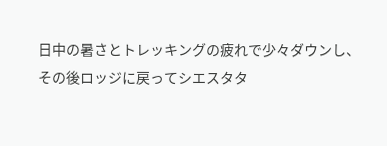日中の暑さとトレッキングの疲れで少々ダウンし、その後ロッジに戻ってシエスタタ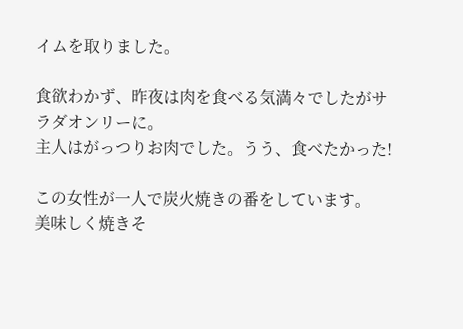イムを取りました。

食欲わかず、昨夜は肉を食べる気満々でしたがサラダオンリーに。
主人はがっつりお肉でした。うう、食べたかった!

この女性が一人で炭火焼きの番をしています。
美味しく焼きそ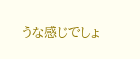うな感じでしょ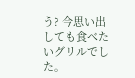う? 今思い出しても食べたいグリルでした。